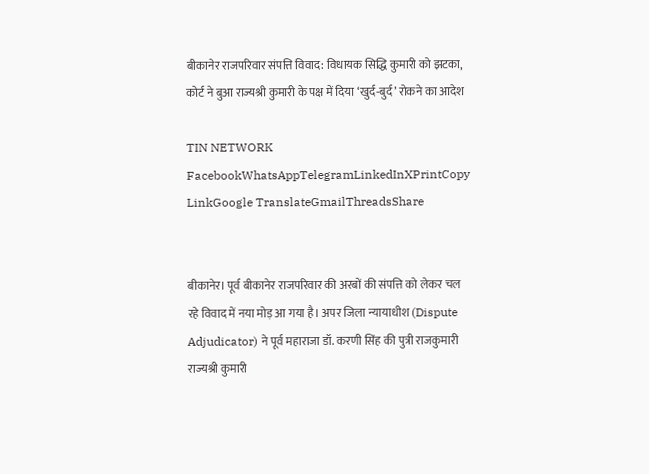बीकानेर राजपरिवार संपत्ति विवाद: विधायक सिद्धि कुमारी को झटका, कोर्ट ने बुआ राज्यश्री कुमारी के पक्ष में दिया ‘खुर्द-बुर्द’ रोकने का आदेश

TIN NETWORK
FacebookWhatsAppTelegramLinkedInXPrintCopy LinkGoogle TranslateGmailThreadsShare


बीकानेर। पूर्व बीकानेर राजपरिवार की अरबों की संपत्ति को लेकर चल रहे विवाद में नया मोड़ आ गया है। अपर जिला न्यायाधीश (Dispute Adjudicator) ने पूर्व महाराजा डॉ. करणी सिंह की पुत्री राजकुमारी राज्यश्री कुमारी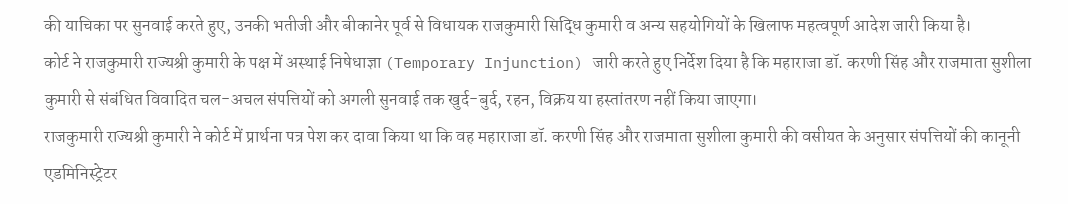की याचिका पर सुनवाई करते हुए, उनकी भतीजी और बीकानेर पूर्व से विधायक राजकुमारी सिद्धि कुमारी व अन्य सहयोगियों के खिलाफ महत्वपूर्ण आदेश जारी किया है।
कोर्ट ने राजकुमारी राज्यश्री कुमारी के पक्ष में अस्थाई निषेधाज्ञा (Temporary Injunction) जारी करते हुए निर्देश दिया है कि महाराजा डॉ. करणी सिंह और राजमाता सुशीला कुमारी से संबंधित विवादित चल-अचल संपत्तियों को अगली सुनवाई तक खुर्द-बुर्द, रहन, विक्रय या हस्तांतरण नहीं किया जाएगा।
राजकुमारी राज्यश्री कुमारी ने कोर्ट में प्रार्थना पत्र पेश कर दावा किया था कि वह महाराजा डॉ. करणी सिंह और राजमाता सुशीला कुमारी की वसीयत के अनुसार संपत्तियों की कानूनी एडमिनिस्ट्रेटर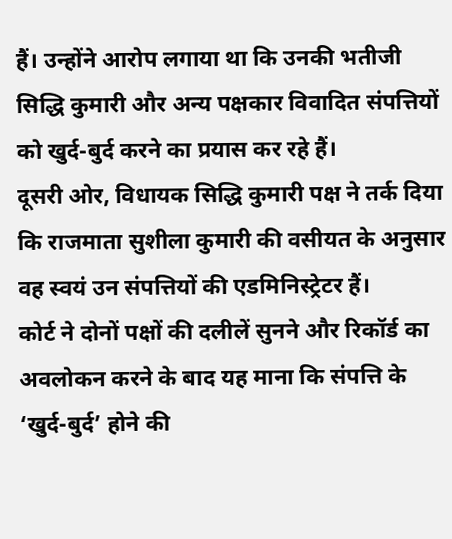हैं। उन्होंने आरोप लगाया था कि उनकी भतीजी सिद्धि कुमारी और अन्य पक्षकार विवादित संपत्तियों को खुर्द-बुर्द करने का प्रयास कर रहे हैं।
दूसरी ओर, विधायक सिद्धि कुमारी पक्ष ने तर्क दिया कि राजमाता सुशीला कुमारी की वसीयत के अनुसार वह स्वयं उन संपत्तियों की एडमिनिस्ट्रेटर हैं।
कोर्ट ने दोनों पक्षों की दलीलें सुनने और रिकॉर्ड का अवलोकन करने के बाद यह माना कि संपत्ति के ‘खुर्द-बुर्द’ होने की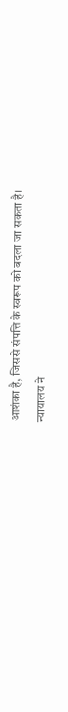आशंका है, जिससे संपत्ति के स्वरूप को बदला जा सकता है।
न्यायालय ने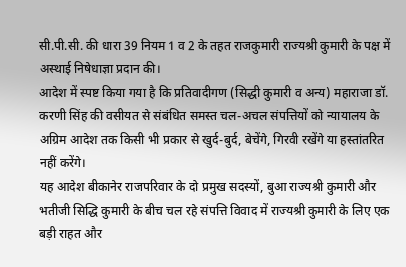सी.पी.सी. की धारा 39 नियम 1 व 2 के तहत राजकुमारी राज्यश्री कुमारी के पक्ष में अस्थाई निषेधाज्ञा प्रदान की।
आदेश में स्पष्ट किया गया है कि प्रतिवादीगण (सिद्धी कुमारी व अन्य) महाराजा डॉ. करणी सिंह की वसीयत से संबंधित समस्त चल-अचल संपत्तियों को न्यायालय के अग्रिम आदेश तक किसी भी प्रकार से खुर्द-बुर्द, बेचेंगे, गिरवी रखेंगे या हस्तांतरित नहीं करेंगे।
यह आदेश बीकानेर राजपरिवार के दो प्रमुख सदस्यों, बुआ राज्यश्री कुमारी और भतीजी सिद्धि कुमारी के बीच चल रहे संपत्ति विवाद में राज्यश्री कुमारी के लिए एक बड़ी राहत और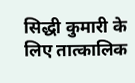सिद्धी कुमारी के लिए तात्कालिक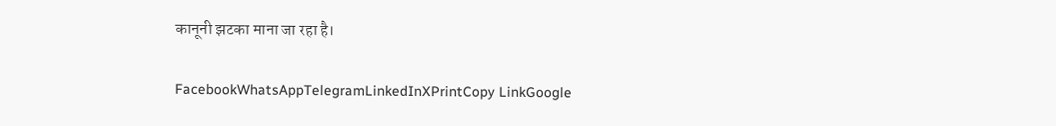कानूनी झटका माना जा रहा है।

FacebookWhatsAppTelegramLinkedInXPrintCopy LinkGoogle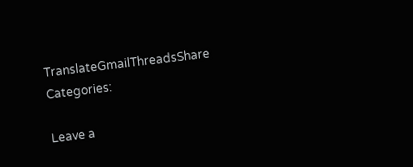TranslateGmailThreadsShare
Categories:

Leave a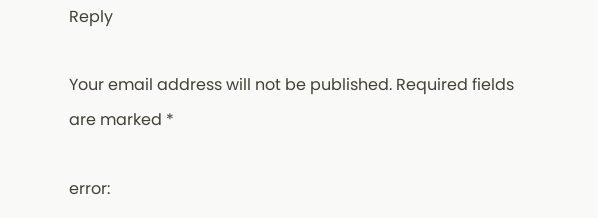Reply

Your email address will not be published. Required fields are marked *

error: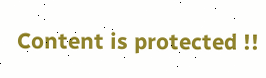Content is protected !!